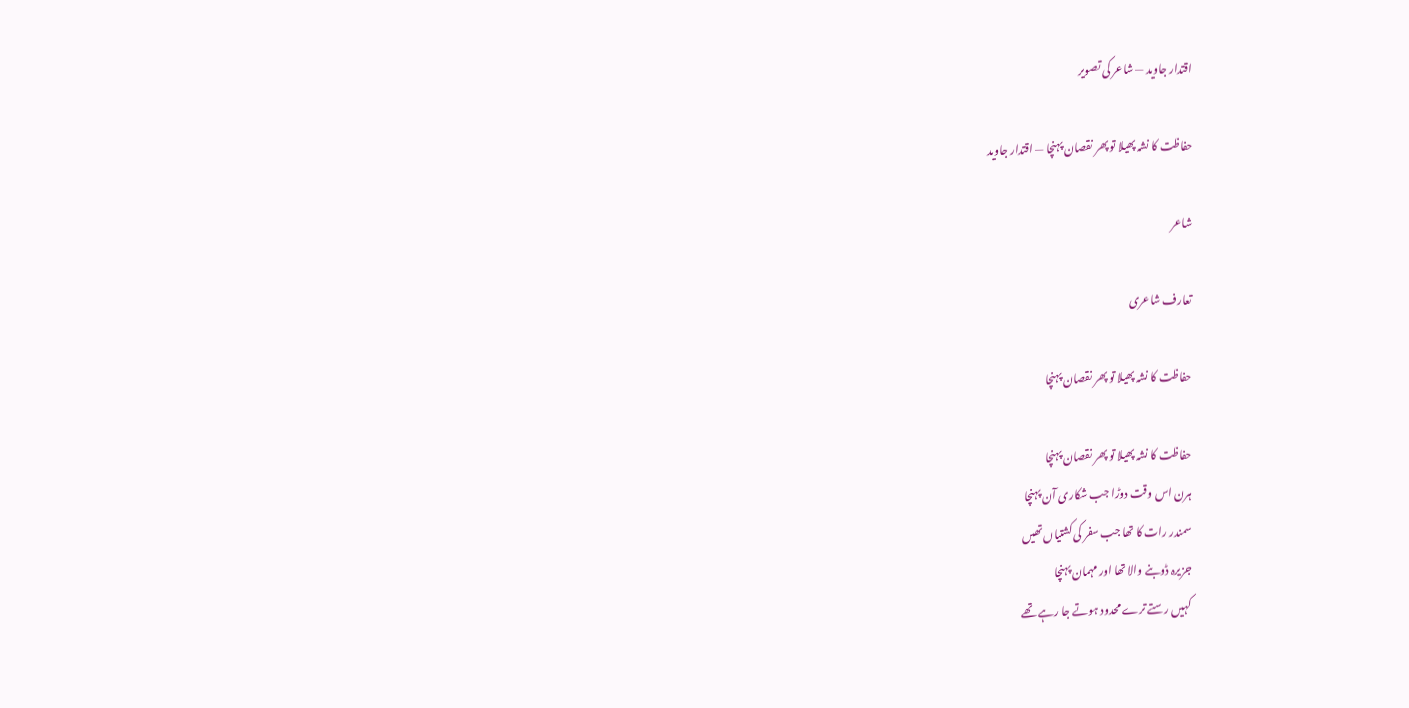اقتدار جاوید — شاعر کی تصویر

حفاظت کا نشہ پھیلا تو پھر نقصان پہنچا — اقتدار جاوید

شاعر

تعارف شاعری

حفاظت کا نشہ پھیلا تو پھر نقصان پہنچا

حفاظت کا نشہ پھیلا تو پھر نقصان پہنچا
ہرن اس وقت دوڑا جب شکاری آن پہنچا
سمندر رات کا تھا جب سفر کی کشتیاں تھیں
جزیرہ ڈوبنے والا تھا اور مہمان پہنچا
کہیں رستے ترے محدود ہوتے جا رہے تھے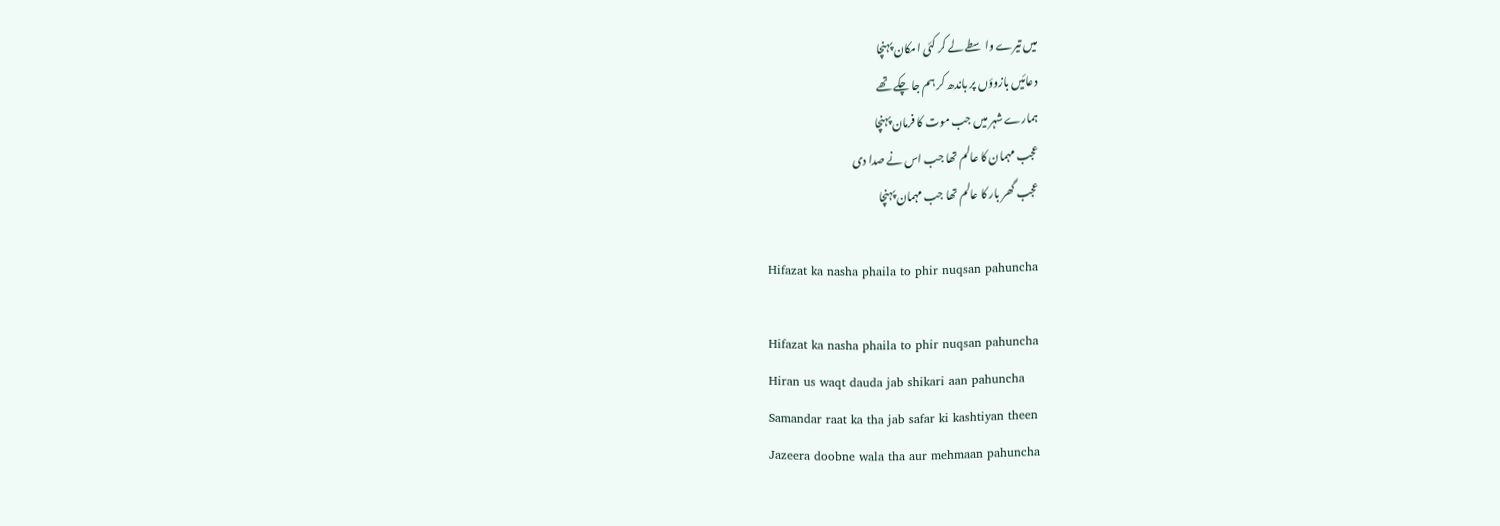میں تیرے واسطے لے کر کئی امکان پہنچا
دعائیں بازوؤں پر باندھ کر ہم جا چکے تھے
ہمارے شہر میں جب موت کا فرمان پہنچا
عجب مہمان کا عالم تھا جب اس نے صدا دی
عجب گھر بار کا عالم تھا جب مہمان پہنچا

Hifazat ka nasha phaila to phir nuqsan pahuncha

Hifazat ka nasha phaila to phir nuqsan pahuncha
Hiran us waqt dauda jab shikari aan pahuncha
Samandar raat ka tha jab safar ki kashtiyan theen
Jazeera doobne wala tha aur mehmaan pahuncha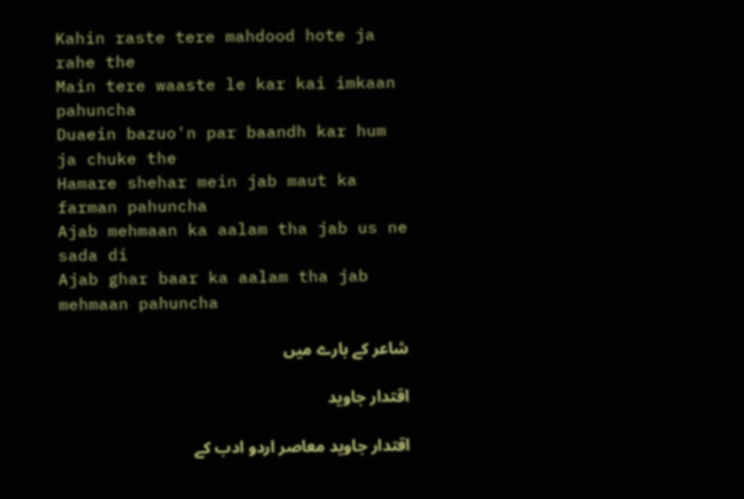Kahin raste tere mahdood hote ja rahe the
Main tere waaste le kar kai imkaan pahuncha
Duaein bazuo'n par baandh kar hum ja chuke the
Hamare shehar mein jab maut ka farman pahuncha
Ajab mehmaan ka aalam tha jab us ne sada di
Ajab ghar baar ka aalam tha jab mehmaan pahuncha

شاعر کے بارے میں

اقتدار جاوید

اقتدار جاوید معاصر اردو ادب کے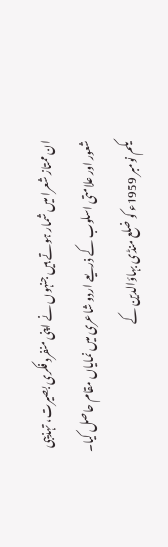ان ممتاز شعرا میں شمار ہوتے ہیں جنہوں نے اپنی منفرد فکری بصیرت، تہذیبی شعور اور علامتی اسلوب کے ذریعے اردو شاعری میں نمایاں مقام حاصل کیا۔ یکم نومبر 1959ء کو ضلع منڈی بہاؤالدین کے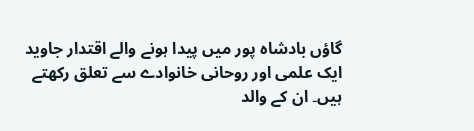گاؤں بادشاہ پور میں پیدا ہونے والے اقتدار جاوید ایک علمی اور روحانی خانوادے سے تعلق رکھتے ہیں۔ ان کے والد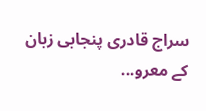سراج قادری پنجابی زبان کے معرو...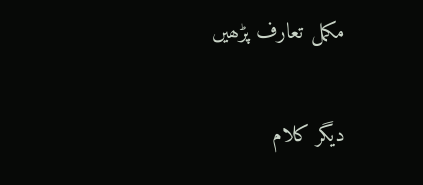مکمل تعارف پڑھیں

دیگر کلام